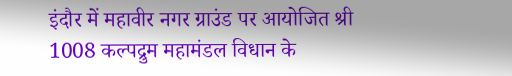इंदौर में महावीर नगर ग्राउंड पर आयोजित श्री 1008 कल्पद्रुम महामंडल विधान के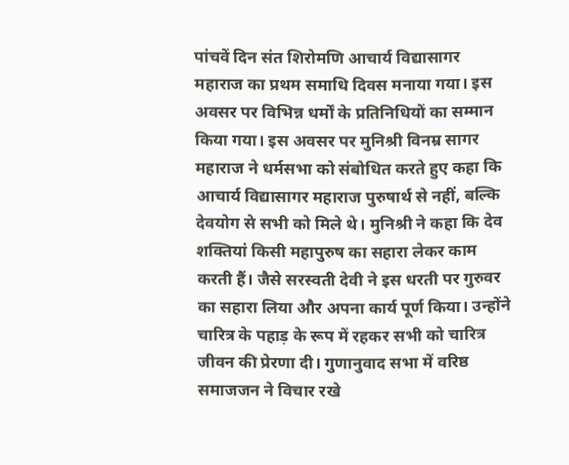पांचवें दिन संत शिरोमणि आचार्य विद्यासागर महाराज का प्रथम समाधि दिवस मनाया गया। इस अवसर पर विभिन्न धर्मों के प्रतिनिधियों का सम्मान किया गया। इस अवसर पर मुनिश्री विनम्र सागर महाराज ने धर्मसभा को संबोधित करते हुए कहा कि आचार्य विद्यासागर महाराज पुरुषार्थ से नहीं, बल्कि देवयोग से सभी को मिले थे। मुनिश्री ने कहा कि देव शक्तियां किसी महापुरुष का सहारा लेकर काम करती हैं। जैसे सरस्वती देवी ने इस धरती पर गुरुवर का सहारा लिया और अपना कार्य पूर्ण किया। उन्होंने चारित्र के पहाड़ के रूप में रहकर सभी को चारित्र जीवन की प्रेरणा दी। गुणानुवाद सभा में वरिष्ठ समाजजन ने विचार रखे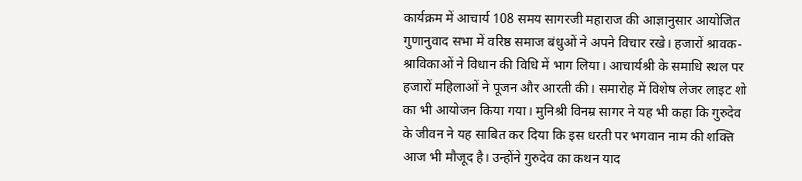कार्यक्रम में आचार्य 108 समय सागरजी महाराज की आज्ञानुसार आयोजित गुणानुवाद सभा में वरिष्ठ समाज बंधुओं ने अपने विचार रखे। हजारों श्रावक-श्राविकाओं ने विधान की विधि में भाग लिया। आचार्यश्री के समाधि स्थल पर हजारों महिलाओं ने पूजन और आरती की। समारोह में विशेष लेजर लाइट शो का भी आयोजन किया गया। मुनिश्री विनम्र सागर ने यह भी कहा कि गुरुदेव के जीवन ने यह साबित कर दिया कि इस धरती पर भगवान नाम की शक्ति आज भी मौजूद है। उन्होंने गुरुदेव का कथन याद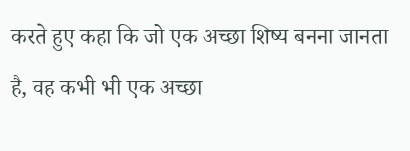करते हुए कहा कि जो एक अच्छा शिष्य बनना जानता है, वह कभी भी एक अच्छा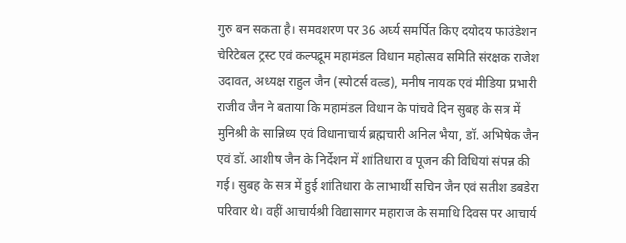गुरु बन सकता है। समवशरण पर 36 अर्घ्य समर्पित किए दयोदय फाउंडेशन चेरिटेबल ट्रस्ट एवं कल्पद्रूम महामंडल विधान महोत्सव समिति संरक्षक राजेश उदावत, अध्यक्ष राहुल जैन (स्पोटर्स वल्र्ड), मनीष नायक एवं मीडिया प्रभारी राजीव जैन ने बताया कि महामंडल विधान के पांचवे दिन सुबह के सत्र में मुनिश्री के सान्निध्य एवं विधानाचार्य ब्रह्मचारी अनिल भैया, डॉ. अभिषेक जैन एवं डॉ. आशीष जैन के निर्देशन में शांतिधारा व पूजन की विधियां संपन्न की गई। सुबह के सत्र में हुई शांतिधारा के लाभार्थी सचिन जैन एवं सतीश डबडेरा परिवार थे। वहीं आचार्यश्री विद्यासागर महाराज के समाधि दिवस पर आचार्य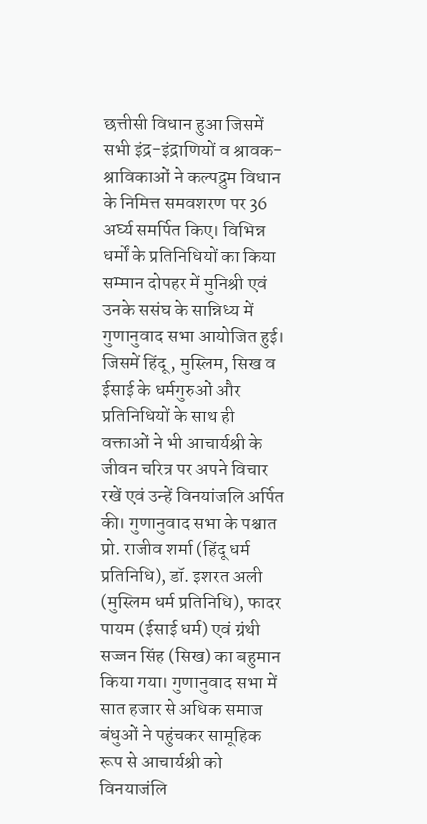छत्तीसी विधान हुआ जिसमें सभी इंद्र-इंद्राणियों व श्रावक-श्राविकाओं ने कल्पद्रुम विधान के निमित्त समवशरण पर 36 अर्घ्य समर्पित किए। विभिन्न धर्मों के प्रतिनिधियों का किया सम्मान दोपहर में मुनिश्री एवं उनके ससंघ के सान्निध्य में गुणानुवाद सभा आयोजित हुई। जिसमें हिंदू, मुस्लिम, सिख व ईसाई के धर्मगुरुओं और प्रतिनिधियों के साथ ही वक्ताओं ने भी आचार्यश्री के जीवन चरित्र पर अपने विचार रखें एवं उन्हें विनयांजलि अर्पित की। गुणानुवाद सभा के पश्चात प्रो. राजीव शर्मा (हिंदू धर्म प्रतिनिधि), डॉ. इशरत अली (मुस्लिम धर्म प्रतिनिधि), फादर पायम (ईसाई धर्म) एवं ग्रंथी सज्जन सिंह (सिख) का बहुमान किया गया। गुणानुवाद सभा में सात हजार से अधिक समाज बंधुओं ने पहुंचकर सामूहिक रूप से आचार्यश्री को विनयाजंलि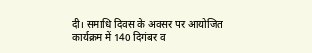दी। समाधि दिवस के अवसर पर आयोजित कार्यक्रम में 140 दिगंबर व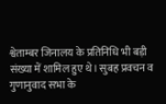श्वेताम्बर जिनालय के प्रतिनिधि भी बड़ी संख्या में शामिल हुए थे। सुबह प्रवचन व गुणानुवाद सभा के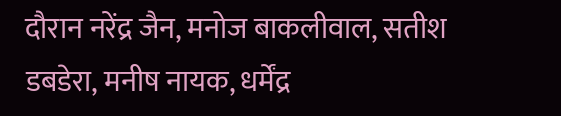दौरान नरेंद्र जैन, मनोज बाकलीवाल, सतीश डबडेरा, मनीष नायक, धर्मेंद्र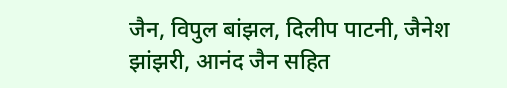जैन, विपुल बांझल, दिलीप पाटनी, जैनेश झांझरी, आनंद जैन सहित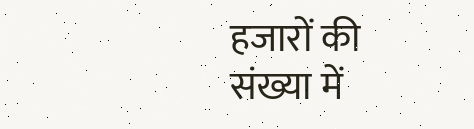हजारों की संख्या में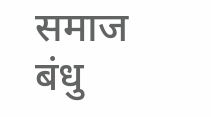समाज बंधु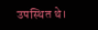उपस्थित थे।